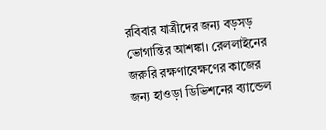রবিবার যাত্রীদের জন্য বড়সড় ভোগান্তির আশঙ্কা। রেললাইনের জরুরি রক্ষণাবেক্ষণের কাজের জন্য হাওড়া ডিভিশনের ব্যান্ডেল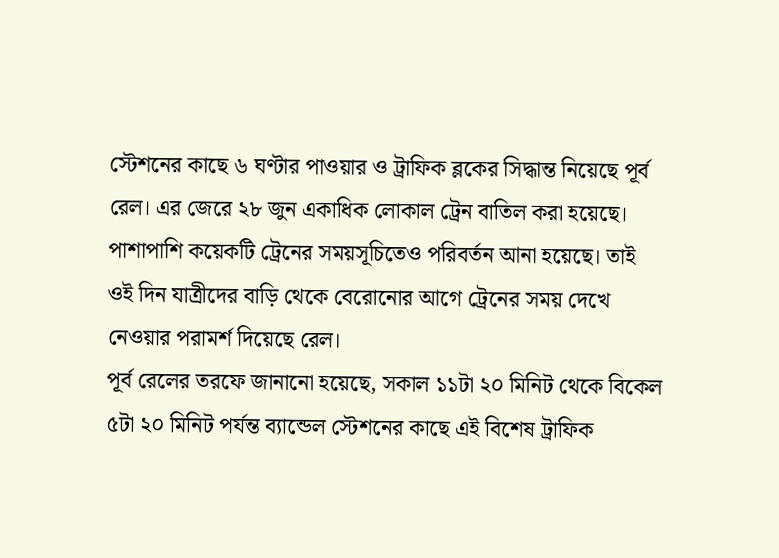স্টেশনের কাছে ৬ ঘণ্টার পাওয়ার ও ট্রাফিক ব্লকের সিদ্ধান্ত নিয়েছে পূর্ব রেল। এর জেরে ২৮ জুন একাধিক লোকাল ট্রেন বাতিল করা হয়েছে। পাশাপাশি কয়েকটি ট্রেনের সময়সূচিতেও পরিবর্তন আনা হয়েছে। তাই ওই দিন যাত্রীদের বাড়ি থেকে বেরোনোর আগে ট্রেনের সময় দেখে নেওয়ার পরামর্শ দিয়েছে রেল।
পূর্ব রেলের তরফে জানানো হয়েছে, সকাল ১১টা ২০ মিনিট থেকে বিকেল ৫টা ২০ মিনিট পর্যন্ত ব্যান্ডেল স্টেশনের কাছে এই বিশেষ ট্রাফিক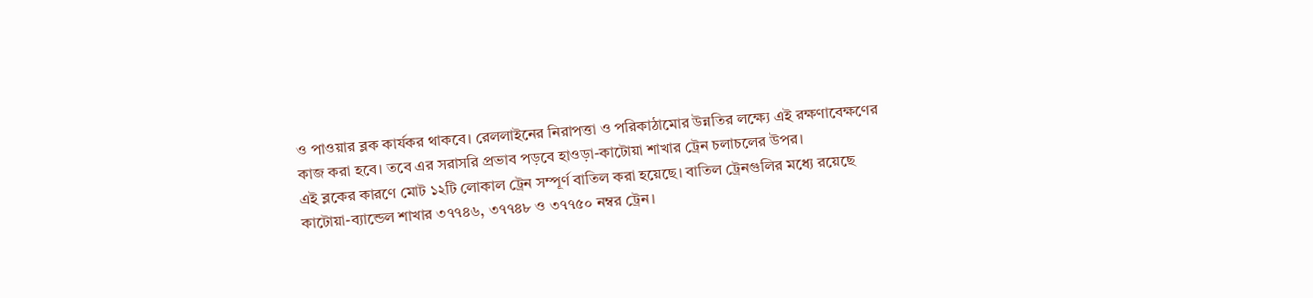ও পাওয়ার ব্লক কার্যকর থাকবে। রেললাইনের নিরাপত্তা ও পরিকাঠামোর উন্নতির লক্ষ্যে এই রক্ষণাবেক্ষণের কাজ করা হবে। তবে এর সরাসরি প্রভাব পড়বে হাওড়া-কাটোয়া শাখার ট্রেন চলাচলের উপর।
এই ব্লকের কারণে মোট ১২টি লোকাল ট্রেন সম্পূর্ণ বাতিল করা হয়েছে। বাতিল ট্রেনগুলির মধ্যে রয়েছে কাটোয়া-ব্যান্ডেল শাখার ৩৭৭৪৬, ৩৭৭৪৮ ও ৩৭৭৫০ নম্বর ট্রেন।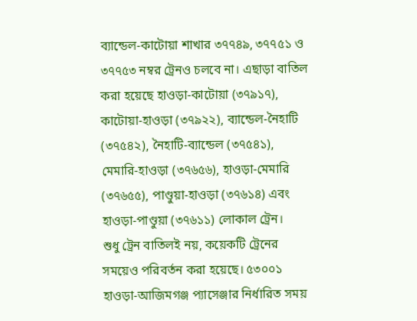ব্যান্ডেল-কাটোয়া শাখার ৩৭৭৪৯, ৩৭৭৫১ ও ৩৭৭৫৩ নম্বর ট্রেনও চলবে না। এছাড়া বাতিল করা হয়েছে হাওড়া-কাটোয়া (৩৭৯১৭), কাটোয়া-হাওড়া (৩৭৯২২), ব্যান্ডেল-নৈহাটি (৩৭৫৪২), নৈহাটি-ব্যান্ডেল (৩৭৫৪১), মেমারি-হাওড়া (৩৭৬৫৬), হাওড়া-মেমারি (৩৭৬৫৫), পাণ্ডুয়া-হাওড়া (৩৭৬১৪) এবং হাওড়া-পাণ্ডুয়া (৩৭৬১১) লোকাল ট্রেন।
শুধু ট্রেন বাতিলই নয়, কয়েকটি ট্রেনের সময়েও পরিবর্তন করা হয়েছে। ৫৩০০১ হাওড়া-আজিমগঞ্জ প্যাসেঞ্জার নির্ধারিত সময়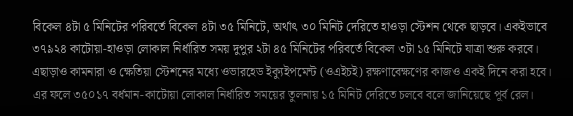বিকেল ৪টা ৫ মিনিটের পরিবর্তে বিকেল ৪টা ৩৫ মিনিটে, অর্থাৎ ৩০ মিনিট দেরিতে হাওড়া স্টেশন থেকে ছাড়বে। একইভাবে ৩৭৯২৪ কাটোয়া-হাওড়া লোকাল নির্ধারিত সময় দুপুর ২টা ৪৫ মিনিটের পরিবর্তে বিকেল ৩টা ১৫ মিনিটে যাত্রা শুরু করবে। এছাড়াও কামনারা ও ক্ষেতিয়া স্টেশনের মধ্যে ওভারহেড ইক্যুইপমেন্ট (ওএইচই) রক্ষণাবেক্ষণের কাজও একই দিনে করা হবে। এর ফলে ৩৫০১৭ বর্ধমান-কাটোয়া লোকাল নির্ধারিত সময়ের তুলনায় ১৫ মিনিট দেরিতে চলবে বলে জানিয়েছে পূর্ব রেল।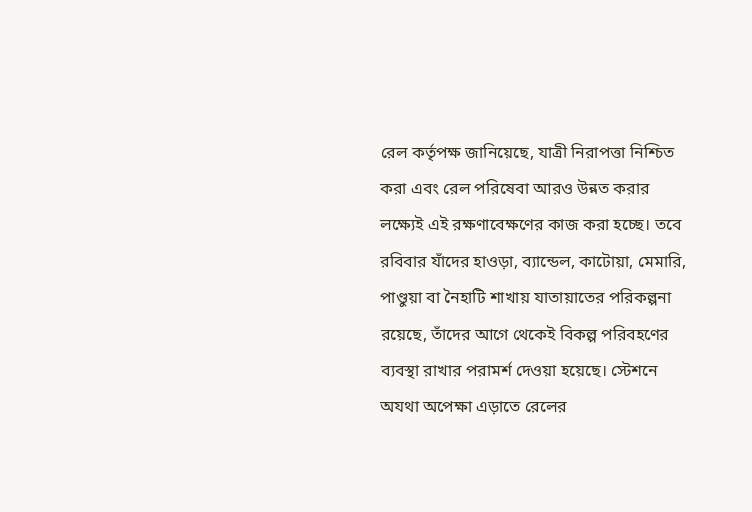রেল কর্তৃপক্ষ জানিয়েছে, যাত্রী নিরাপত্তা নিশ্চিত করা এবং রেল পরিষেবা আরও উন্নত করার লক্ষ্যেই এই রক্ষণাবেক্ষণের কাজ করা হচ্ছে। তবে রবিবার যাঁদের হাওড়া, ব্যান্ডেল, কাটোয়া, মেমারি, পাণ্ডুয়া বা নৈহাটি শাখায় যাতায়াতের পরিকল্পনা রয়েছে, তাঁদের আগে থেকেই বিকল্প পরিবহণের ব্যবস্থা রাখার পরামর্শ দেওয়া হয়েছে। স্টেশনে অযথা অপেক্ষা এড়াতে রেলের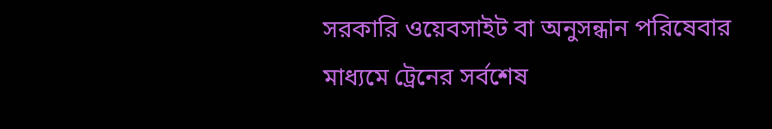সরকারি ওয়েবসাইট বা অনুসন্ধান পরিষেবার মাধ্যমে ট্রেনের সর্বশেষ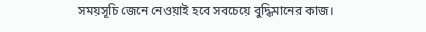সময়সূচি জেনে নেওয়াই হবে সবচেয়ে বুদ্ধিমানের কাজ।